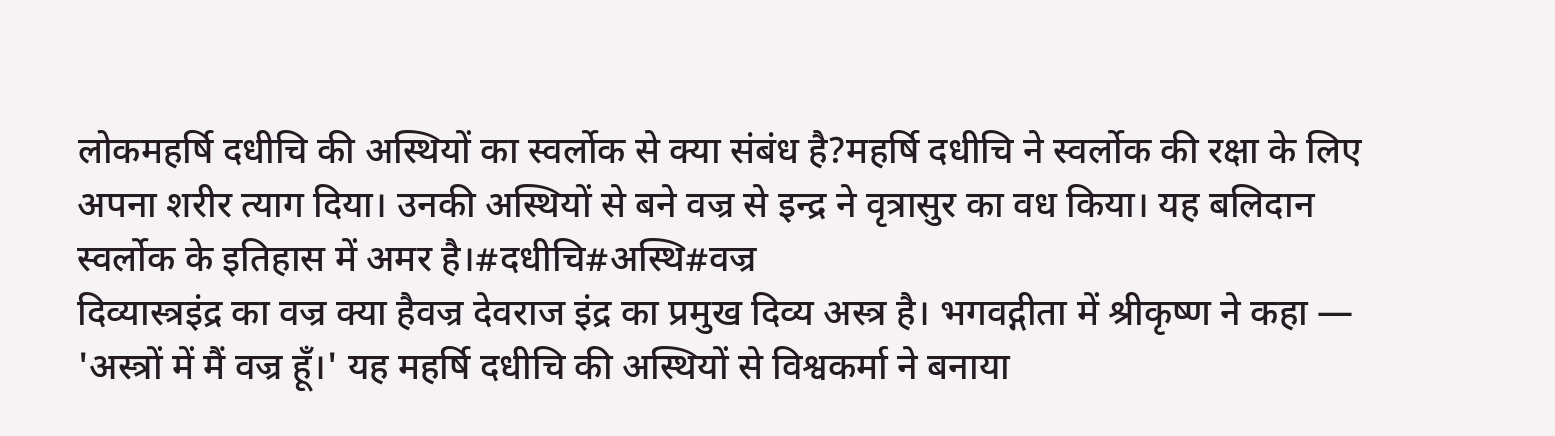लोकमहर्षि दधीचि की अस्थियों का स्वर्लोक से क्या संबंध है?महर्षि दधीचि ने स्वर्लोक की रक्षा के लिए अपना शरीर त्याग दिया। उनकी अस्थियों से बने वज्र से इन्द्र ने वृत्रासुर का वध किया। यह बलिदान स्वर्लोक के इतिहास में अमर है।#दधीचि#अस्थि#वज्र
दिव्यास्त्रइंद्र का वज्र क्या हैवज्र देवराज इंद्र का प्रमुख दिव्य अस्त्र है। भगवद्गीता में श्रीकृष्ण ने कहा — 'अस्त्रों में मैं वज्र हूँ।' यह महर्षि दधीचि की अस्थियों से विश्वकर्मा ने बनाया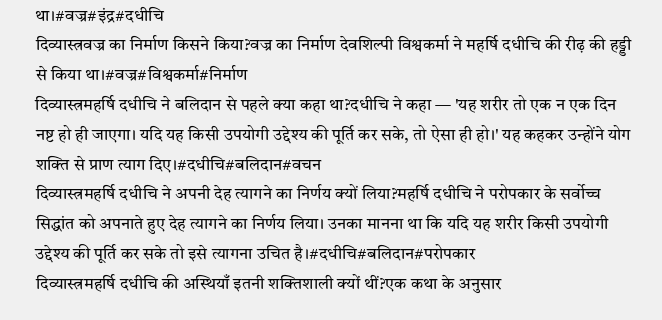था।#वज्र#इंद्र#दधीचि
दिव्यास्त्रवज्र का निर्माण किसने किया?वज्र का निर्माण देवशिल्पी विश्वकर्मा ने महर्षि दधीचि की रीढ़ की हड्डी से किया था।#वज्र#विश्वकर्मा#निर्माण
दिव्यास्त्रमहर्षि दधीचि ने बलिदान से पहले क्या कहा था?दधीचि ने कहा — 'यह शरीर तो एक न एक दिन नष्ट हो ही जाएगा। यदि यह किसी उपयोगी उद्देश्य की पूर्ति कर सके, तो ऐसा ही हो।' यह कहकर उन्होंने योग शक्ति से प्राण त्याग दिए।#दधीचि#बलिदान#वचन
दिव्यास्त्रमहर्षि दधीचि ने अपनी देह त्यागने का निर्णय क्यों लिया?महर्षि दधीचि ने परोपकार के सर्वोच्च सिद्धांत को अपनाते हुए देह त्यागने का निर्णय लिया। उनका मानना था कि यदि यह शरीर किसी उपयोगी उद्देश्य की पूर्ति कर सके तो इसे त्यागना उचित है।#दधीचि#बलिदान#परोपकार
दिव्यास्त्रमहर्षि दधीचि की अस्थियाँ इतनी शक्तिशाली क्यों थीं?एक कथा के अनुसार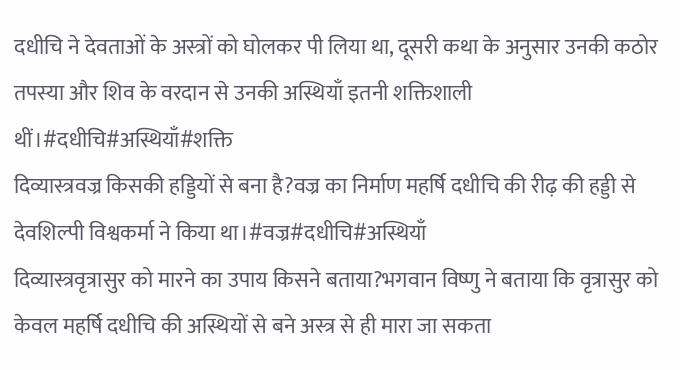दधीचि ने देवताओं के अस्त्रों को घोलकर पी लिया था, दूसरी कथा के अनुसार उनकी कठोर तपस्या और शिव के वरदान से उनकी अस्थियाँ इतनी शक्तिशाली थीं।#दधीचि#अस्थियाँ#शक्ति
दिव्यास्त्रवज्र किसकी हड्डियों से बना है?वज्र का निर्माण महर्षि दधीचि की रीढ़ की हड्डी से देवशिल्पी विश्वकर्मा ने किया था।#वज्र#दधीचि#अस्थियाँ
दिव्यास्त्रवृत्रासुर को मारने का उपाय किसने बताया?भगवान विष्णु ने बताया कि वृत्रासुर को केवल महर्षि दधीचि की अस्थियों से बने अस्त्र से ही मारा जा सकता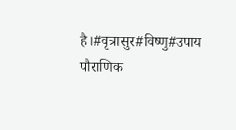है।#वृत्रासुर#विष्णु#उपाय
पौराणिक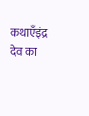कथाएँइंद्र देव का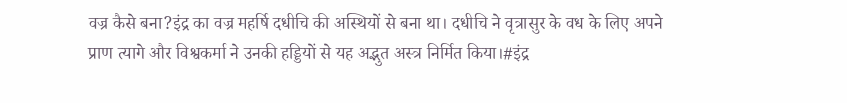वज्र कैसे बना?इंद्र का वज्र महर्षि दधीचि की अस्थियों से बना था। दधीचि ने वृत्रासुर के वध के लिए अपने प्राण त्यागे और विश्वकर्मा ने उनकी हड्डियों से यह अद्भुत अस्त्र निर्मित किया।#इंद्र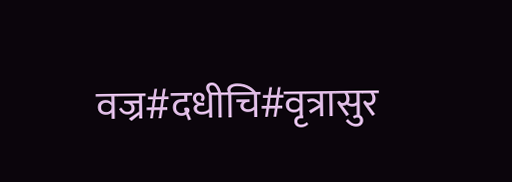वज्र#दधीचि#वृत्रासुर